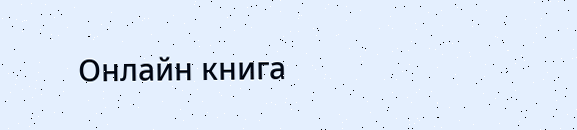Онлайн книга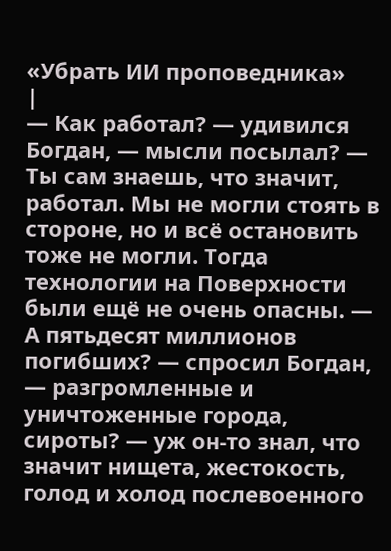«Убрать ИИ проповедника»
|
— Как работал? — удивился Богдан, — мысли посылал? — Ты сам знаешь, что значит, работал. Мы не могли стоять в стороне, но и всё остановить тоже не могли. Тогда технологии на Поверхности были ещё не очень опасны. — А пятьдесят миллионов погибших? — спросил Богдан, — разгромленные и уничтоженные города, сироты? — уж он-то знал, что значит нищета, жестокость, голод и холод послевоенного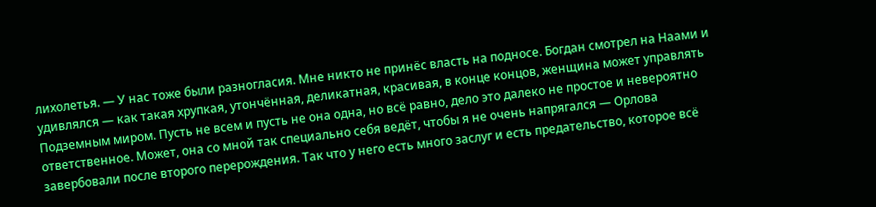лихолетья. — У нас тоже были разногласия. Мне никто не принёс власть на подносе. Богдан смотрел на Наами и удивлялся — как такая хрупкая, утончённая, деликатная, красивая, в конце концов, женщина может управлять Подземным миром. Пусть не всем и пусть не она одна, но всё равно, дело это далеко не простое и невероятно ответственное. Может, она со мной так специально себя ведёт, чтобы я не очень напрягался — Орлова завербовали после второго перерождения. Так что у него есть много заслуг и есть предательство, которое всё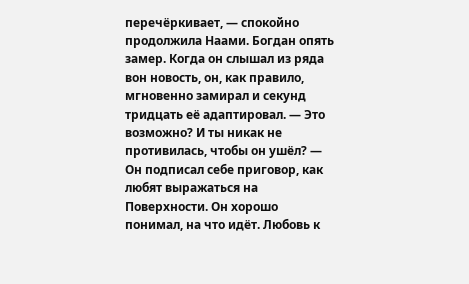перечёркивает, — спокойно продолжила Наами. Богдан опять замер. Когда он слышал из ряда вон новость, он, как правило, мгновенно замирал и секунд тридцать её адаптировал. — Это возможно? И ты никак не противилась, чтобы он ушёл? — Он подписал себе приговор, как любят выражаться на Поверхности. Он хорошо понимал, на что идёт. Любовь к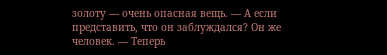золоту — очень опасная вещь. — А если представить, что он заблуждался? Он же человек. — Теперь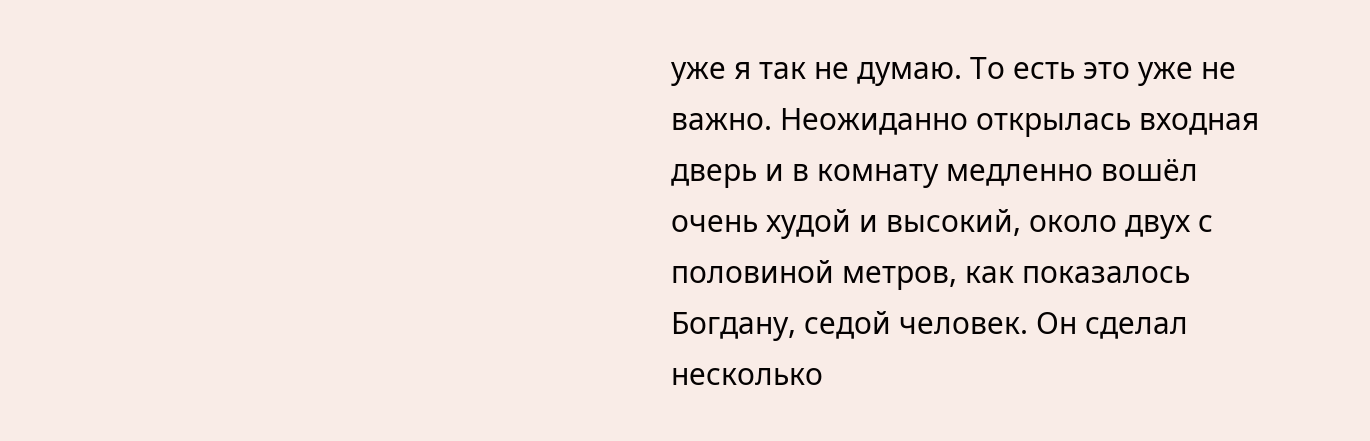уже я так не думаю. То есть это уже не важно. Неожиданно открылась входная дверь и в комнату медленно вошёл очень худой и высокий, около двух с половиной метров, как показалось Богдану, седой человек. Он сделал несколько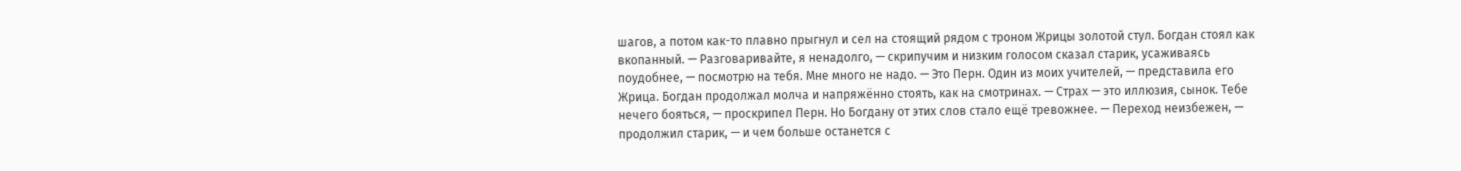шагов, а потом как-то плавно прыгнул и сел на стоящий рядом с троном Жрицы золотой стул. Богдан стоял как вкопанный. — Разговаривайте, я ненадолго, — скрипучим и низким голосом сказал старик, усаживаясь поудобнее, — посмотрю на тебя. Мне много не надо. — Это Перн. Один из моих учителей, — представила его Жрица. Богдан продолжал молча и напряжённо стоять, как на смотринах. — Страх — это иллюзия, сынок. Тебе нечего бояться, — проскрипел Перн. Но Богдану от этих слов стало ещё тревожнее. — Переход неизбежен, — продолжил старик, — и чем больше останется с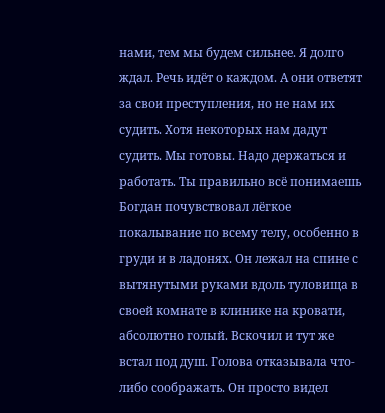нами, тем мы будем сильнее. Я долго ждал. Речь идёт о каждом. А они ответят за свои преступления, но не нам их судить. Хотя некоторых нам дадут судить. Мы готовы. Надо держаться и работать. Ты правильно всё понимаешь Богдан почувствовал лёгкое покалывание по всему телу, особенно в груди и в ладонях. Он лежал на спине с вытянутыми руками вдоль туловища в своей комнате в клинике на кровати, абсолютно голый. Вскочил и тут же встал под душ. Голова отказывала что-либо соображать. Он просто видел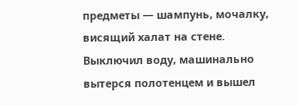предметы — шампунь, мочалку, висящий халат на стене. Выключил воду, машинально вытерся полотенцем и вышел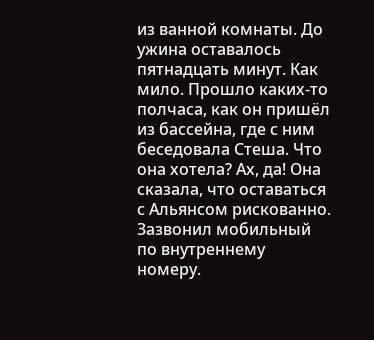из ванной комнаты. До ужина оставалось пятнадцать минут. Как мило. Прошло каких-то полчаса, как он пришёл из бассейна, где с ним беседовала Стеша. Что она хотела? Ах, да! Она сказала, что оставаться с Альянсом рискованно. Зазвонил мобильный по внутреннему номеру.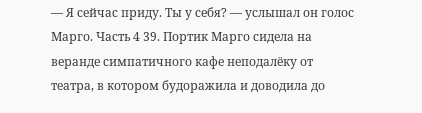— Я сейчас приду. Ты у себя? — услышал он голос Марго. Часть 4 39. Портик Марго сидела на веранде симпатичного кафе неподалёку от театра, в котором будоражила и доводила до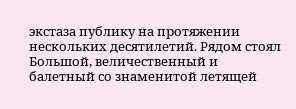экстаза публику на протяжении нескольких десятилетий. Рядом стоял Большой, величественный и балетный со знаменитой летящей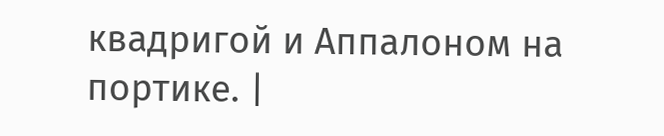квадригой и Аппалоном на портике. |